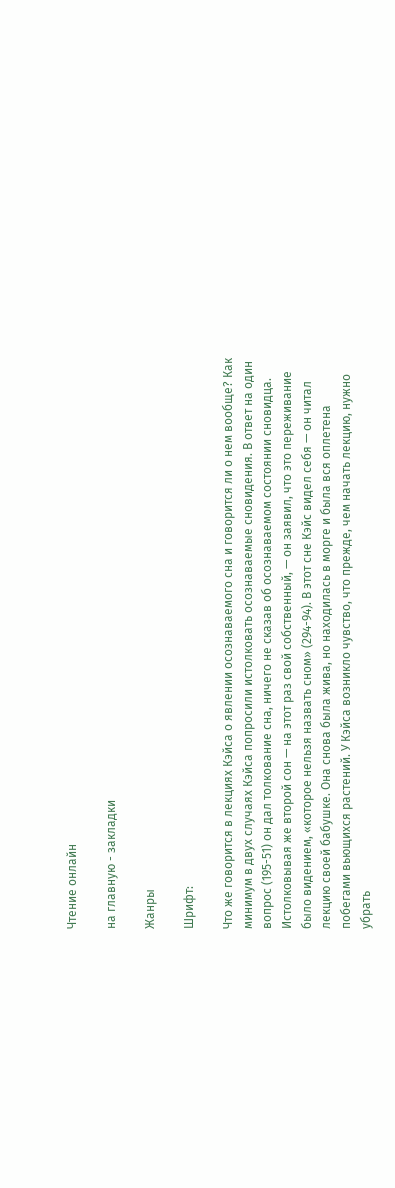Чтение онлайн

на главную - закладки

Жанры

Шрифт:

Что же говорится в лекциях Кэйса о явлении осознаваемого сна и говорится ли о нем вообще? Как минимум в двух случаях Кэйса попросили истолковать осознаваемые сновидения. В ответ на один вопрос (195-51) он дал толкование сна, ничего не сказав об осознаваемом состоянии сновидца. Истолковывая же второй сон — на этот раз свой собственный, — он заявил, что это переживание было видением, «которое нельзя назвать сном» (294-94). В этот сне Кэйс видел себя — он читал лекцию своей бабушке. Она снова была жива, но находилась в морге и была вся оплетена побегами вьющихся растений. У Кэйса возникло чувство, что прежде, чем начать лекцию, нужно убрать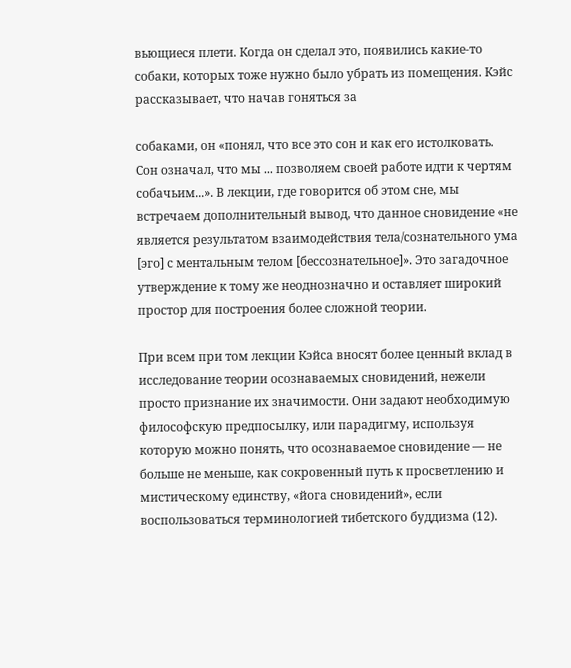вьющиеся плети. Когда он сделал это, появились какие-то собаки, которых тоже нужно было убрать из помещения. Кэйс рассказывает, что начав гоняться за

собаками, он «понял, что все это сон и как его истолковать. Сон означал, что мы ... позволяем своей работе идти к чертям собачьим...». В лекции, где говорится об этом сне, мы встречаем дополнительный вывод, что данное сновидение «не является результатом взаимодействия тела/сознательного ума [эго] с ментальным телом [бессознательное]». Это загадочное утверждение к тому же неоднозначно и оставляет широкий простор для построения более сложной теории.

При всем при том лекции Кэйса вносят более ценный вклад в исследование теории осознаваемых сновидений, нежели просто признание их значимости. Они задают необходимую философскую предпосылку, или парадигму, используя которую можно понять, что осознаваемое сновидение — не больше не меньше, как сокровенный путь к просветлению и мистическому единству, «йога сновидений», если воспользоваться терминологией тибетского буддизма (12).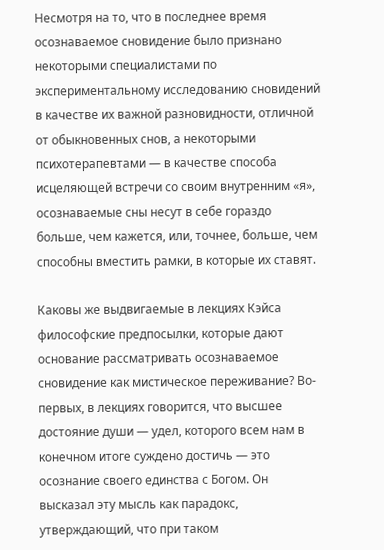Несмотря на то, что в последнее время осознаваемое сновидение было признано некоторыми специалистами по экспериментальному исследованию сновидений в качестве их важной разновидности, отличной от обыкновенных снов, а некоторыми психотерапевтами — в качестве способа исцеляющей встречи со своим внутренним «я», осознаваемые сны несут в себе гораздо больше, чем кажется, или, точнее, больше, чем способны вместить рамки, в которые их ставят.

Каковы же выдвигаемые в лекциях Кэйса философские предпосылки, которые дают основание рассматривать осознаваемое сновидение как мистическое переживание? Во-первых, в лекциях говорится, что высшее достояние души — удел, которого всем нам в конечном итоге суждено достичь — это осознание своего единства с Богом. Он высказал эту мысль как парадокс, утверждающий, что при таком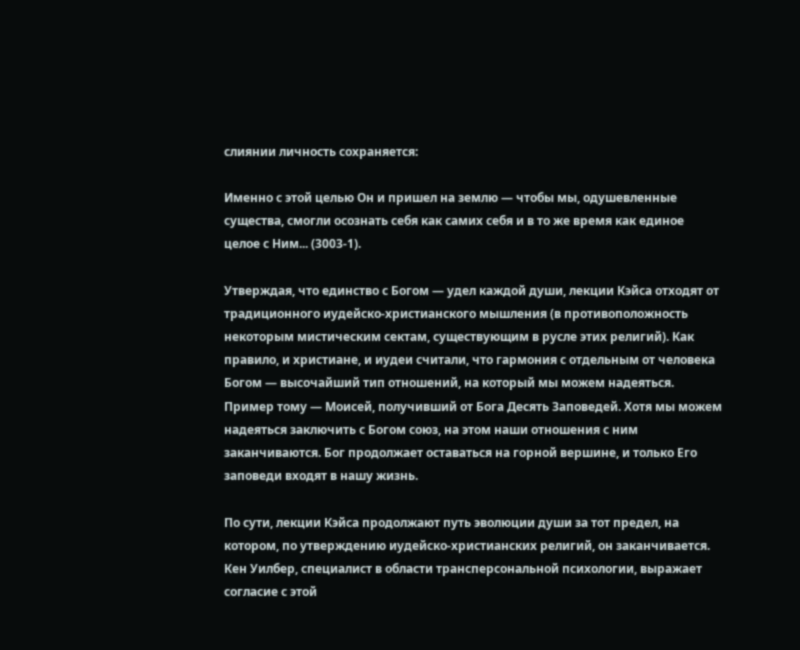слиянии личность сохраняется:

Именно с этой целью Он и пришел на землю — чтобы мы, одушевленные существа, смогли осознать себя как самих себя и в то же время как единое целое с Ним... (3003-1).

Утверждая, что единство с Богом — удел каждой души, лекции Кэйса отходят от традиционного иудейско-христианского мышления (в противоположность некоторым мистическим сектам, существующим в русле этих религий). Как правило, и христиане, и иудеи считали, что гармония с отдельным от человека Богом — высочайший тип отношений, на который мы можем надеяться. Пример тому — Моисей, получивший от Бога Десять Заповедей. Хотя мы можем надеяться заключить с Богом союз, на этом наши отношения с ним заканчиваются. Бог продолжает оставаться на горной вершине, и только Его заповеди входят в нашу жизнь.

По сути, лекции Кэйса продолжают путь эволюции души за тот предел, на котором, по утверждению иудейско-христианских религий, он заканчивается. Кен Уилбер, специалист в области трансперсональной психологии, выражает согласие с этой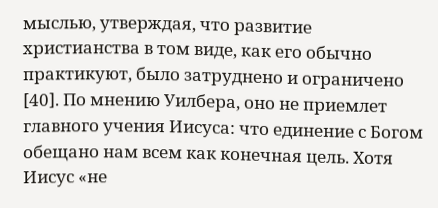мыслью, утверждая, что развитие христианства в том виде, как его обычно практикуют, было затруднено и ограничено [40]. По мнению Уилбера, оно не приемлет главного учения Иисуса: что единение с Богом обещано нам всем как конечная цель. Хотя Иисус «не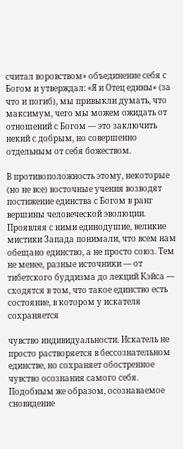считал воровством» объединение себя с Богом и утверждал: «Я и Отец едины» (за что и погиб), мы привыкли думать, что максимум, чего мы можем ожидать от отношений с Богом — это заключить некий с добрым, но совершенно отдельным от себя божеством.

В противоположность этому, некоторые (но не все) восточные учения возводят постижение единства с Богом в ранг вершины человеческой эволюции. Проявляя с ними единодушие, великие мистики Запада понимали, что всем нам обещано единство, а не просто союз. Тем не менее, разные источники — от тибетского буддизма до лекций Кэйса — сходятся в том, что такое единство есть состояние, в котором у искателя сохраняется

чувство индивидуальности. Искатель не просто растворяется в бессознательном единстве, но сохраняет обостренное чувство осознания самого себя. Подобным же образом, осознаваемое сновидение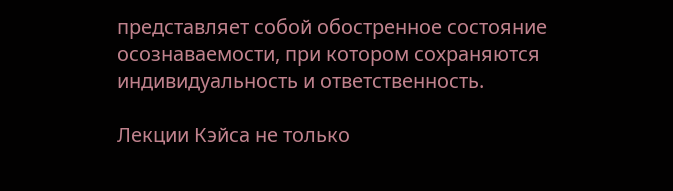представляет собой обостренное состояние осознаваемости, при котором сохраняются индивидуальность и ответственность.

Лекции Кэйса не только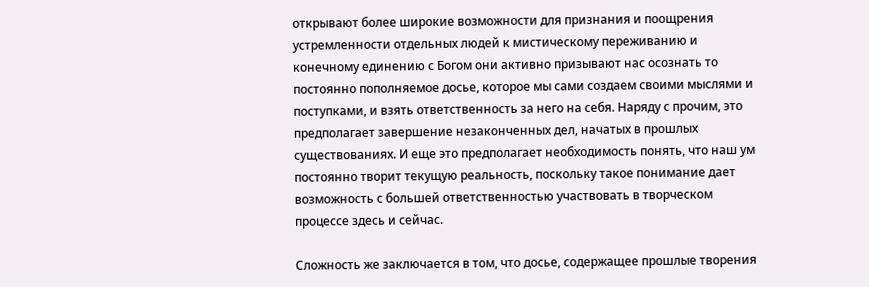открывают более широкие возможности для признания и поощрения устремленности отдельных людей к мистическому переживанию и конечному единению с Богом они активно призывают нас осознать то постоянно пополняемое досье, которое мы сами создаем своими мыслями и поступками, и взять ответственность за него на себя. Наряду с прочим, это предполагает завершение незаконченных дел, начатых в прошлых существованиях. И еще это предполагает необходимость понять, что наш ум постоянно творит текущую реальность, поскольку такое понимание дает возможность с большей ответственностью участвовать в творческом процессе здесь и сейчас.

Сложность же заключается в том, что досье, содержащее прошлые творения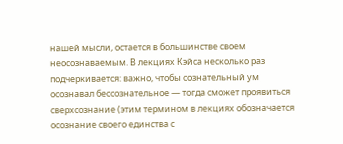нашей мысли, остается в большинстве своем неосознаваемым. В лекциях Кэйса несколько раз подчеркивается: важно, чтобы сознательный ум осознавал бессознательное — тогда сможет проявиться сверхсознание (этим термином в лекциях обозначается осознание своего единства с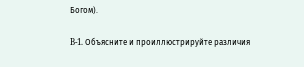Богом).

B-1. Объясните и проиллюстрируйте различия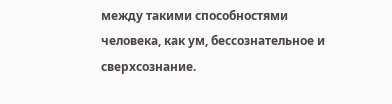между такими способностями человека, как ум, бессознательное и сверхсознание.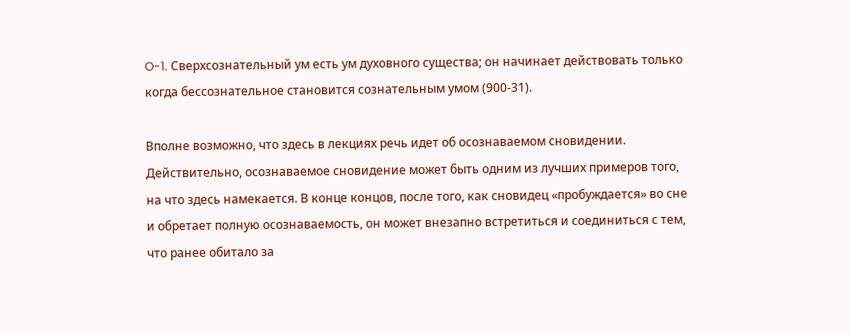O-1. Сверхсознательный ум есть ум духовного существа; он начинает действовать только когда бессознательное становится сознательным умом (900-31).

Вполне возможно, что здесь в лекциях речь идет об осознаваемом сновидении. Действительно, осознаваемое сновидение может быть одним из лучших примеров того, на что здесь намекается. В конце концов, после того, как сновидец «пробуждается» во сне и обретает полную осознаваемость, он может внезапно встретиться и соединиться с тем, что ранее обитало за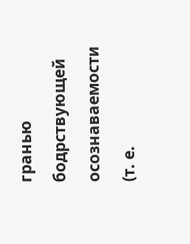гранью бодрствующей осознаваемости (т. е.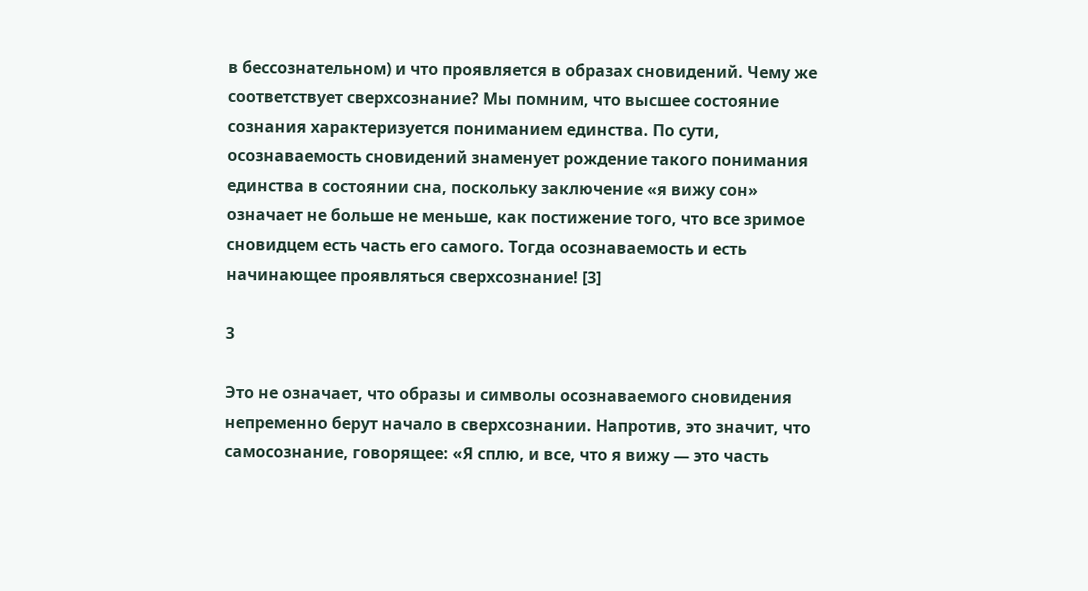в бессознательном) и что проявляется в образах сновидений. Чему же соответствует сверхсознание? Мы помним, что высшее состояние сознания характеризуется пониманием единства. По сути, осознаваемость сновидений знаменует рождение такого понимания единства в состоянии сна, поскольку заключение «я вижу сон» означает не больше не меньше, как постижение того, что все зримое сновидцем есть часть его самого. Тогда осознаваемость и есть начинающее проявляться сверхсознание! [3]

3

Это не означает, что образы и символы осознаваемого сновидения непременно берут начало в сверхсознании. Напротив, это значит, что самосознание, говорящее: «Я сплю, и все, что я вижу — это часть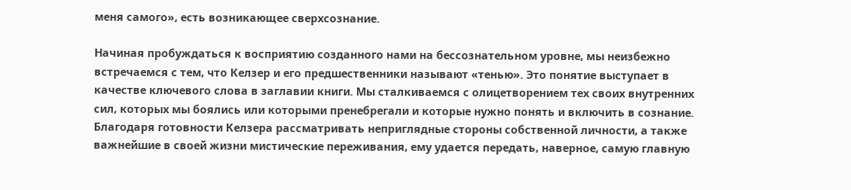меня самого», есть возникающее сверхсознание.

Начиная пробуждаться к восприятию созданного нами на бессознательном уровне, мы неизбежно встречаемся с тем, что Келзер и его предшественники называют «тенью». Это понятие выступает в качестве ключевого слова в заглавии книги. Мы сталкиваемся с олицетворением тех своих внутренних сил, которых мы боялись или которыми пренебрегали и которые нужно понять и включить в сознание. Благодаря готовности Келзера рассматривать неприглядные стороны собственной личности, а также важнейшие в своей жизни мистические переживания, ему удается передать, наверное, самую главную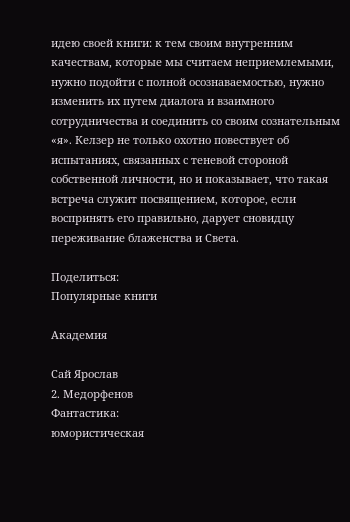идею своей книги: к тем своим внутренним качествам, которые мы считаем неприемлемыми, нужно подойти с полной осознаваемостью, нужно изменить их путем диалога и взаимного сотрудничества и соединить со своим сознательным «я». Келзер не только охотно повествует об испытаниях, связанных с теневой стороной собственной личности, но и показывает, что такая встреча служит посвящением, которое, если воспринять его правильно, дарует сновидцу переживание блаженства и Света.

Поделиться:
Популярные книги

Академия

Сай Ярослав
2. Медорфенов
Фантастика:
юмористическая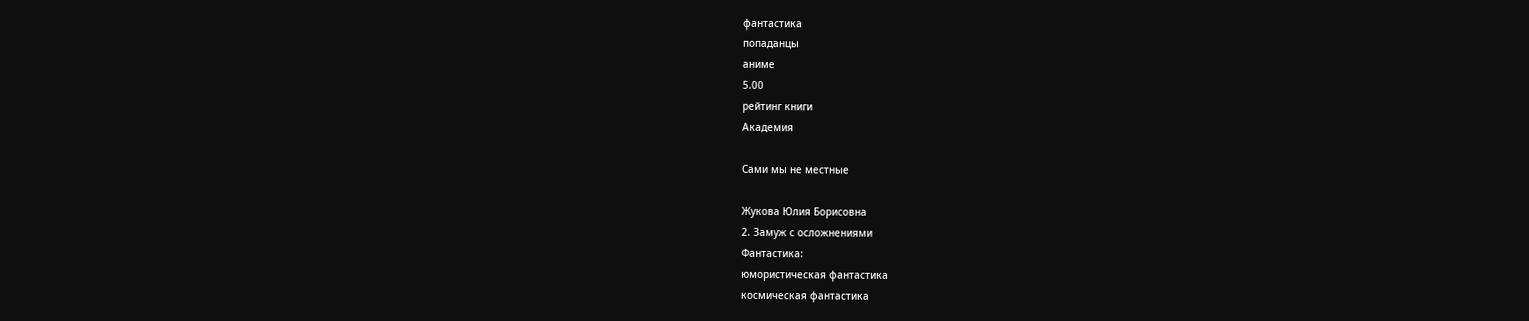фантастика
попаданцы
аниме
5.00
рейтинг книги
Академия

Сами мы не местные

Жукова Юлия Борисовна
2. Замуж с осложнениями
Фантастика:
юмористическая фантастика
космическая фантастика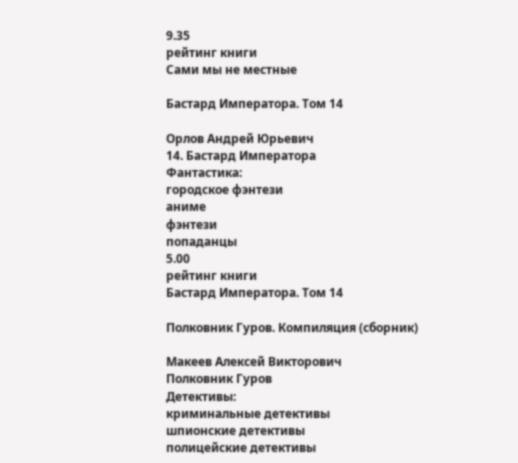9.35
рейтинг книги
Сами мы не местные

Бастард Императора. Том 14

Орлов Андрей Юрьевич
14. Бастард Императора
Фантастика:
городское фэнтези
аниме
фэнтези
попаданцы
5.00
рейтинг книги
Бастард Императора. Том 14

Полковник Гуров. Компиляция (сборник)

Макеев Алексей Викторович
Полковник Гуров
Детективы:
криминальные детективы
шпионские детективы
полицейские детективы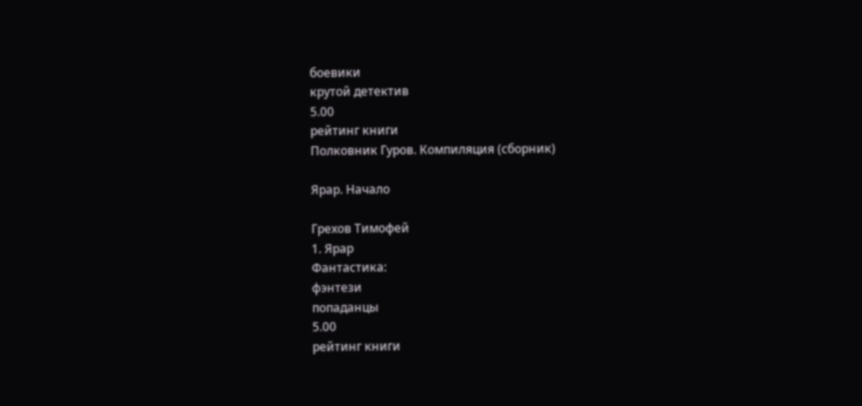боевики
крутой детектив
5.00
рейтинг книги
Полковник Гуров. Компиляция (сборник)

Ярар. Начало

Грехов Тимофей
1. Ярар
Фантастика:
фэнтези
попаданцы
5.00
рейтинг книги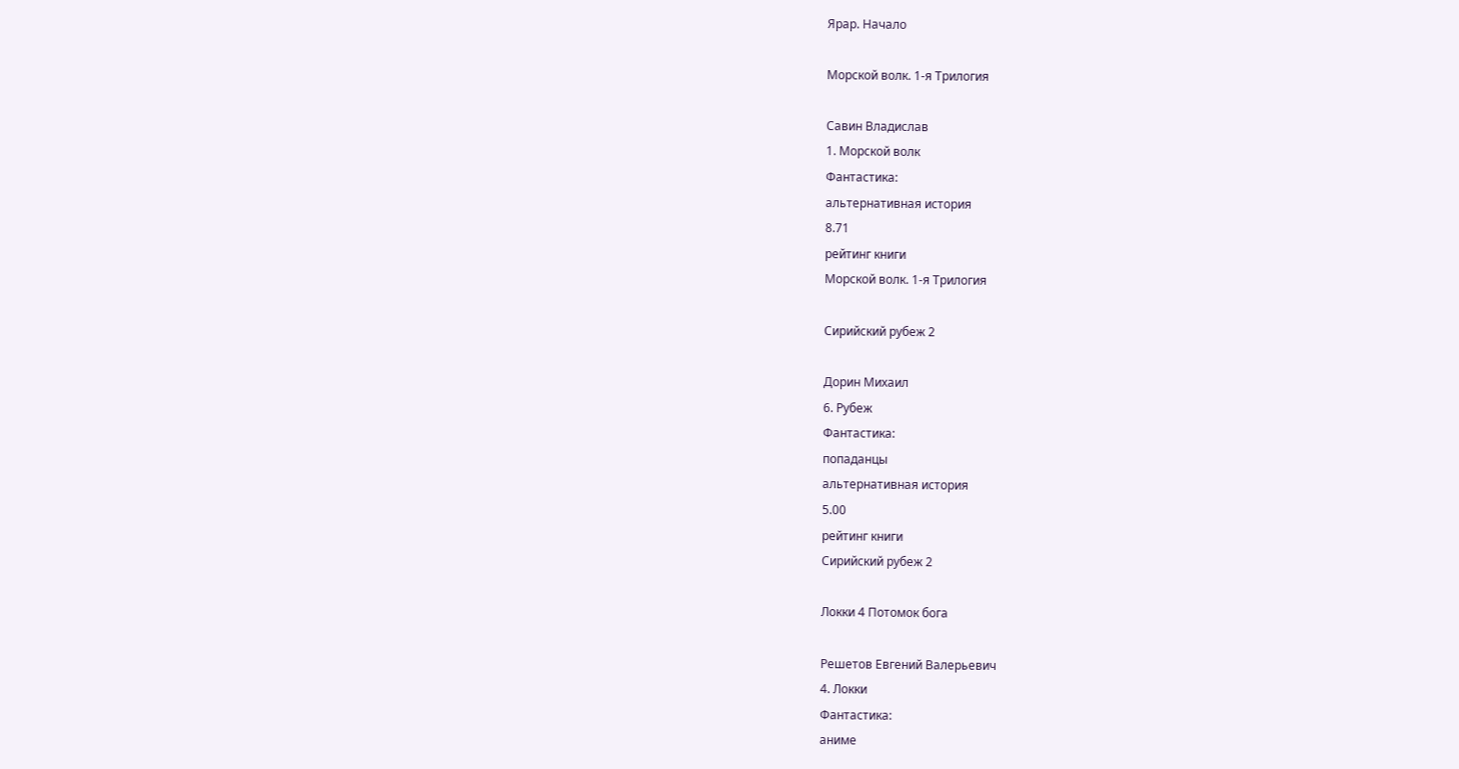Ярар. Начало

Морской волк. 1-я Трилогия

Савин Владислав
1. Морской волк
Фантастика:
альтернативная история
8.71
рейтинг книги
Морской волк. 1-я Трилогия

Сирийский рубеж 2

Дорин Михаил
6. Рубеж
Фантастика:
попаданцы
альтернативная история
5.00
рейтинг книги
Сирийский рубеж 2

Локки 4 Потомок бога

Решетов Евгений Валерьевич
4. Локки
Фантастика:
аниме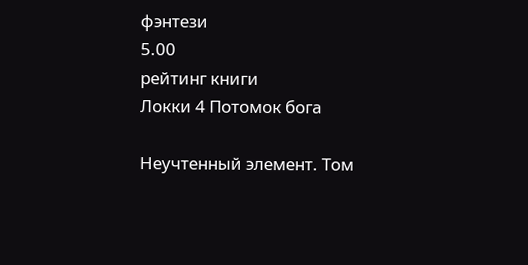фэнтези
5.00
рейтинг книги
Локки 4 Потомок бога

Неучтенный элемент. Том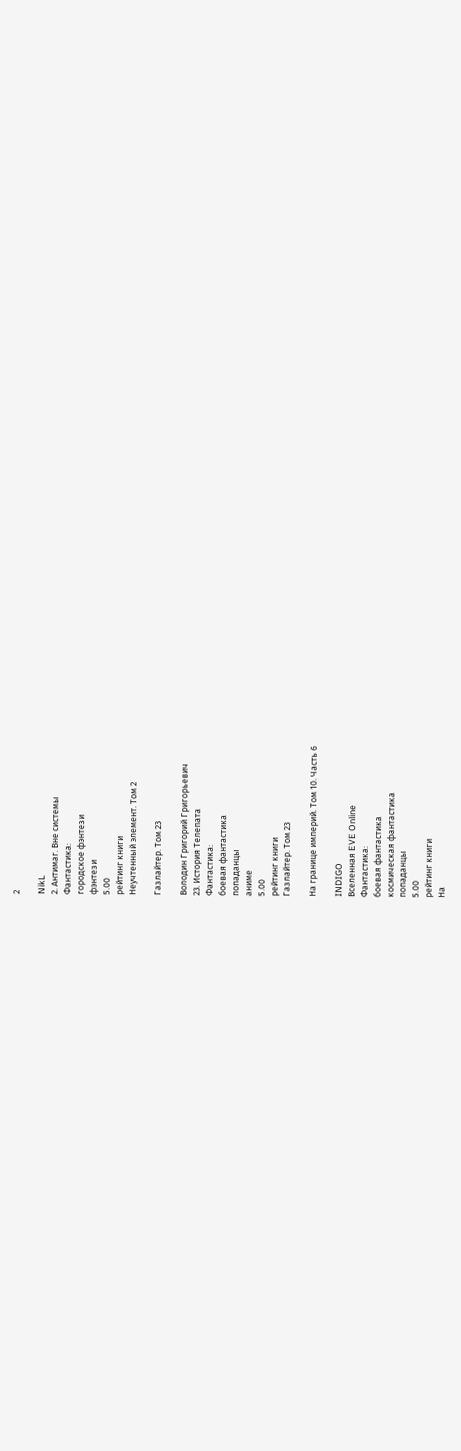2

NikL
2. Антимаг. Вне системы
Фантастика:
городское фэнтези
фэнтези
5.00
рейтинг книги
Неучтенный элемент. Том 2

Газлайтер. Том 23

Володин Григорий Григорьевич
23. История Телепата
Фантастика:
боевая фантастика
попаданцы
аниме
5.00
рейтинг книги
Газлайтер. Том 23

На границе империй. Том 10. Часть 6

INDIGO
Вселенная EVE Online
Фантастика:
боевая фантастика
космическая фантастика
попаданцы
5.00
рейтинг книги
На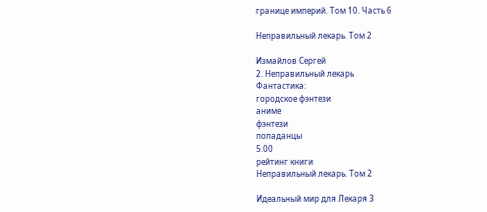границе империй. Том 10. Часть 6

Неправильный лекарь. Том 2

Измайлов Сергей
2. Неправильный лекарь
Фантастика:
городское фэнтези
аниме
фэнтези
попаданцы
5.00
рейтинг книги
Неправильный лекарь. Том 2

Идеальный мир для Лекаря 3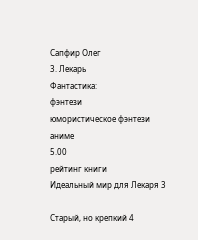Сапфир Олег
3. Лекарь
Фантастика:
фэнтези
юмористическое фэнтези
аниме
5.00
рейтинг книги
Идеальный мир для Лекаря 3

Старый, но крепкий 4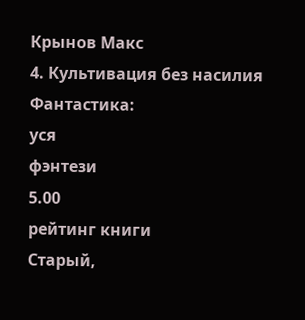Крынов Макс
4. Культивация без насилия
Фантастика:
уся
фэнтези
5.00
рейтинг книги
Старый,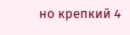но крепкий 4